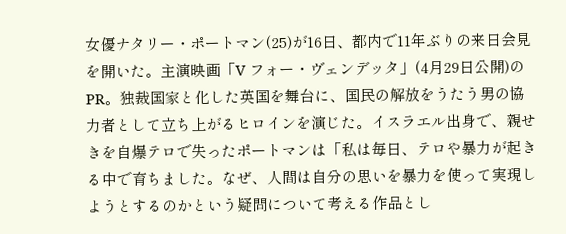女優ナタリー・ポートマン(25)が16日、都内で11年ぶりの来日会見を開いた。主演映画「V フォー・ヴェンデッタ」(4月29日公開)のPR。独裁国家と化した英国を舞台に、国民の解放をうたう男の協力者として立ち上がるヒロインを演じた。イスラエル出身で、親せきを自爆テロで失ったポートマンは「私は毎日、テロや暴力が起きる中で育ちました。なぜ、人間は自分の思いを暴力を使って実現しようとするのかという疑問について考える作品とし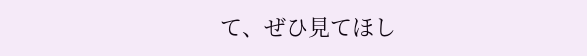て、ぜひ見てほし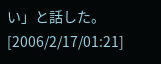い」と話した。
[2006/2/17/01:21]